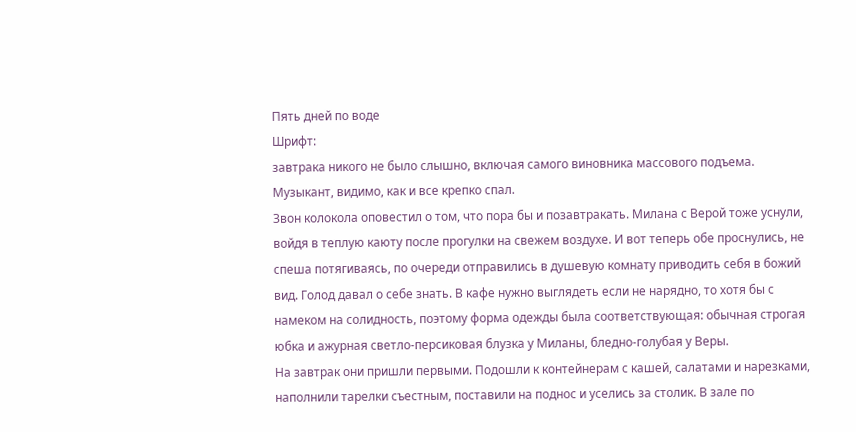Пять дней по воде
Шрифт:
завтрака никого не было слышно, включая самого виновника массового подъема. Музыкант, видимо, как и все крепко спал.
Звон колокола оповестил о том, что пора бы и позавтракать. Милана с Верой тоже уснули, войдя в теплую каюту после прогулки на свежем воздухе. И вот теперь обе проснулись, не спеша потягиваясь, по очереди отправились в душевую комнату приводить себя в божий вид. Голод давал о себе знать. В кафе нужно выглядеть если не нарядно, то хотя бы с намеком на солидность, поэтому форма одежды была соответствующая: обычная строгая юбка и ажурная светло-персиковая блузка у Миланы, бледно-голубая у Веры.
На завтрак они пришли первыми. Подошли к контейнерам с кашей, салатами и нарезками, наполнили тарелки съестным, поставили на поднос и уселись за столик. В зале по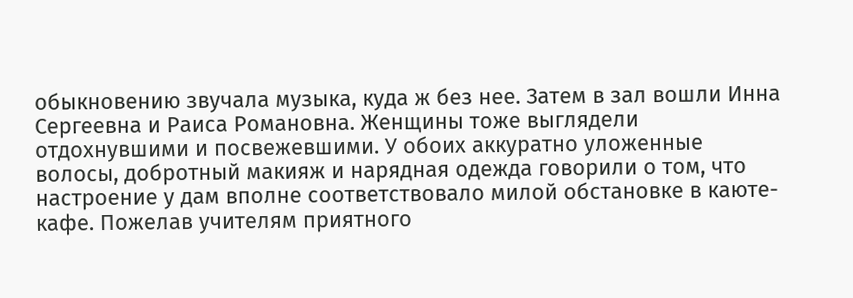обыкновению звучала музыка, куда ж без нее. Затем в зал вошли Инна Сергеевна и Раиса Романовна. Женщины тоже выглядели отдохнувшими и посвежевшими. У обоих аккуратно уложенные волосы, добротный макияж и нарядная одежда говорили о том, что настроение у дам вполне соответствовало милой обстановке в каюте-кафе. Пожелав учителям приятного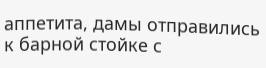аппетита, дамы отправились к барной стойке с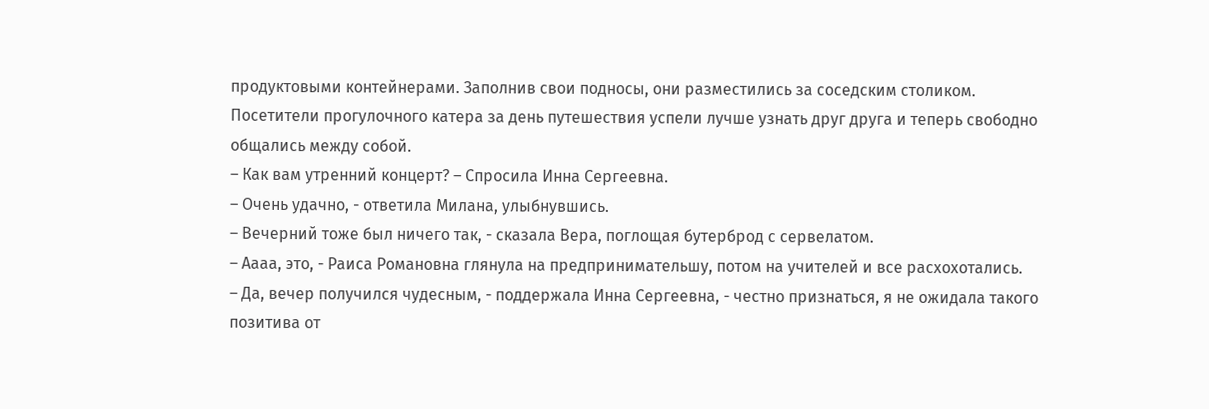продуктовыми контейнерами. Заполнив свои подносы, они разместились за соседским столиком. Посетители прогулочного катера за день путешествия успели лучше узнать друг друга и теперь свободно общались между собой.
– Как вам утренний концерт? – Спросила Инна Сергеевна.
– Очень удачно, - ответила Милана, улыбнувшись.
– Вечерний тоже был ничего так, - сказала Вера, поглощая бутерброд с сервелатом.
– Аааа, это, - Раиса Романовна глянула на предпринимательшу, потом на учителей и все расхохотались.
– Да, вечер получился чудесным, - поддержала Инна Сергеевна, - честно признаться, я не ожидала такого позитива от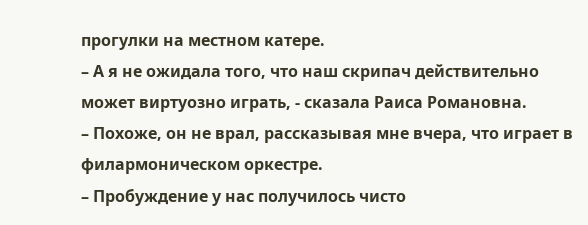прогулки на местном катере.
– А я не ожидала того, что наш скрипач действительно может виртуозно играть, - сказала Раиса Романовна.
– Похоже, он не врал, рассказывая мне вчера, что играет в филармоническом оркестре.
– Пробуждение у нас получилось чисто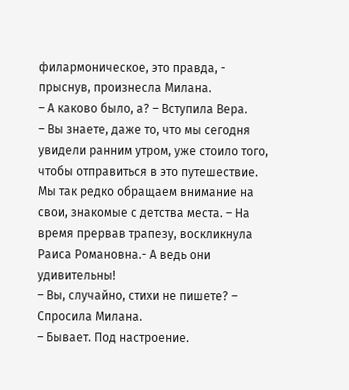филармоническое, это правда, - прыснув, произнесла Милана.
– А каково было, а? – Вступила Вера.
– Вы знаете, даже то, что мы сегодня увидели ранним утром, уже стоило того, чтобы отправиться в это путешествие. Мы так редко обращаем внимание на свои, знакомые с детства места. – На время прервав трапезу, воскликнула Раиса Романовна.- А ведь они удивительны!
– Вы, случайно, стихи не пишете? – Спросила Милана.
– Бывает. Под настроение.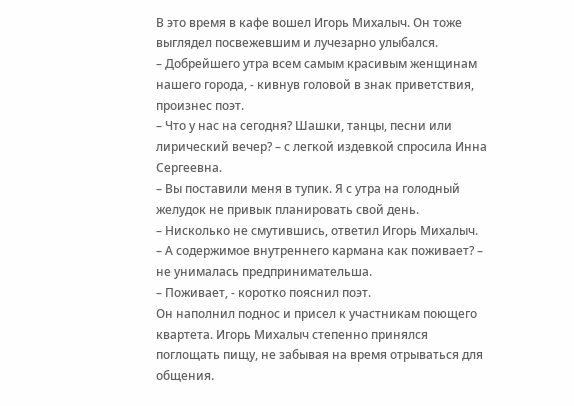В это время в кафе вошел Игорь Михалыч. Он тоже выглядел посвежевшим и лучезарно улыбался.
– Добрейшего утра всем самым красивым женщинам нашего города, - кивнув головой в знак приветствия, произнес поэт.
– Что у нас на сегодня? Шашки, танцы, песни или лирический вечер? – с легкой издевкой спросила Инна Сергеевна.
– Вы поставили меня в тупик. Я с утра на голодный желудок не привык планировать свой день.
– Нисколько не смутившись, ответил Игорь Михалыч.
– А содержимое внутреннего кармана как поживает? – не унималась предпринимательша.
– Поживает, - коротко пояснил поэт.
Он наполнил поднос и присел к участникам поющего квартета. Игорь Михалыч степенно принялся поглощать пищу, не забывая на время отрываться для общения.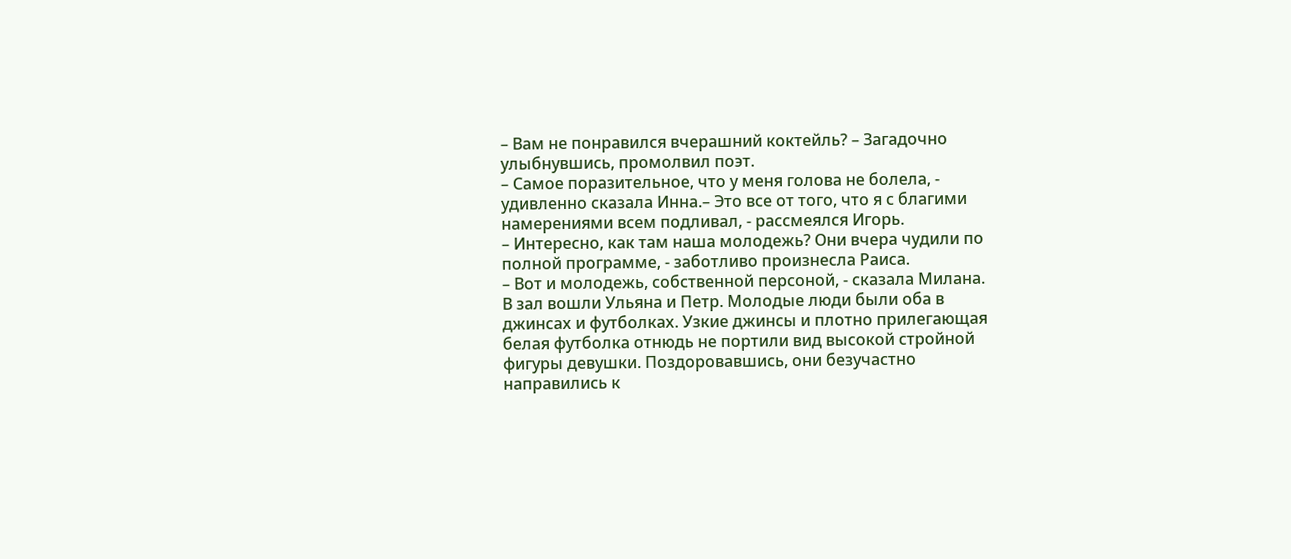– Вам не понравился вчерашний коктейль? – Загадочно улыбнувшись, промолвил поэт.
– Самое поразительное, что у меня голова не болела, -
удивленно сказала Инна.– Это все от того, что я с благими намерениями всем подливал, - рассмеялся Игорь.
– Интересно, как там наша молодежь? Они вчера чудили по полной программе, - заботливо произнесла Раиса.
– Вот и молодежь, собственной персоной, - сказала Милана.
В зал вошли Ульяна и Петр. Молодые люди были оба в джинсах и футболках. Узкие джинсы и плотно прилегающая белая футболка отнюдь не портили вид высокой стройной фигуры девушки. Поздоровавшись, они безучастно направились к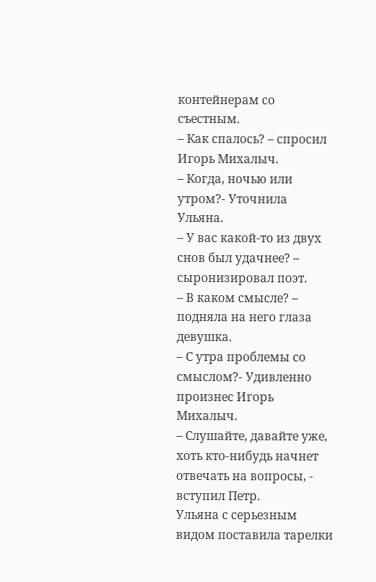контейнерам со съестным.
– Как спалось? – спросил Игорь Михалыч.
– Когда, ночью или утром?- Уточнила Ульяна.
– У вас какой-то из двух снов был удачнее? – сыронизировал поэт.
– В каком смысле? – подняла на него глаза девушка.
– С утра проблемы со смыслом?- Удивленно произнес Игорь Михалыч.
– Слушайте, давайте уже, хоть кто-нибудь начнет отвечать на вопросы, - вступил Петр.
Ульяна с серьезным видом поставила тарелки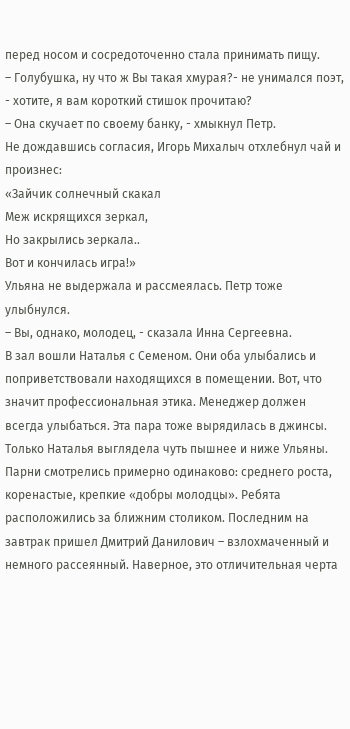перед носом и сосредоточенно стала принимать пищу.
– Голубушка, ну что ж Вы такая хмурая?- не унимался поэт, - хотите, я вам короткий стишок прочитаю?
– Она скучает по своему банку, - хмыкнул Петр.
Не дождавшись согласия, Игорь Михалыч отхлебнул чай и произнес:
«Зайчик солнечный скакал
Меж искрящихся зеркал,
Но закрылись зеркала..
Вот и кончилась игра!»
Ульяна не выдержала и рассмеялась. Петр тоже улыбнулся.
– Вы, однако, молодец, - сказала Инна Сергеевна.
В зал вошли Наталья с Семеном. Они оба улыбались и поприветствовали находящихся в помещении. Вот, что значит профессиональная этика. Менеджер должен всегда улыбаться. Эта пара тоже вырядилась в джинсы. Только Наталья выглядела чуть пышнее и ниже Ульяны. Парни смотрелись примерно одинаково: среднего роста, коренастые, крепкие «добры молодцы». Ребята расположились за ближним столиком. Последним на завтрак пришел Дмитрий Данилович – взлохмаченный и немного рассеянный. Наверное, это отличительная черта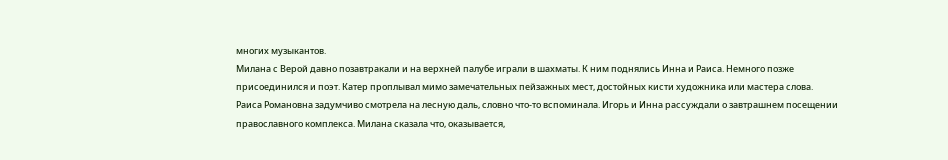многих музыкантов.
Милана с Верой давно позавтракали и на верхней палубе играли в шахматы. К ним поднялись Инна и Раиса. Немного позже присоединился и поэт. Катер проплывал мимо замечательных пейзажных мест, достойных кисти художника или мастера слова.
Раиса Романовна задумчиво смотрела на лесную даль, словно что-то вспоминала. Игорь и Инна рассуждали о завтрашнем посещении православного комплекса. Милана сказала что, оказывается,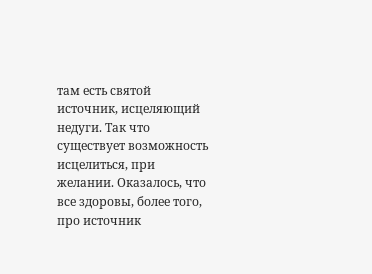там есть святой источник, исцеляющий недуги. Так что существует возможность исцелиться, при желании. Оказалось, что все здоровы, более того, про источник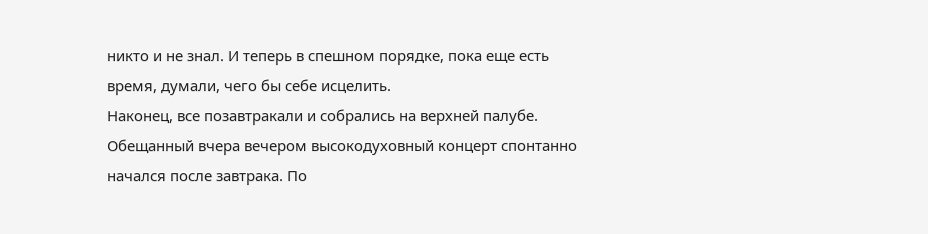никто и не знал. И теперь в спешном порядке, пока еще есть время, думали, чего бы себе исцелить.
Наконец, все позавтракали и собрались на верхней палубе. Обещанный вчера вечером высокодуховный концерт спонтанно начался после завтрака. По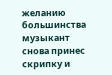желанию большинства музыкант снова принес скрипку и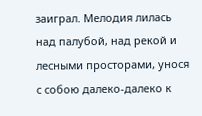заиграл. Мелодия лилась над палубой, над рекой и лесными просторами, унося с собою далеко-далеко к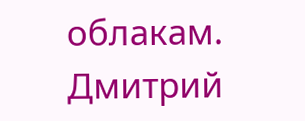облакам. Дмитрий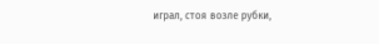играл, стоя возле рубки,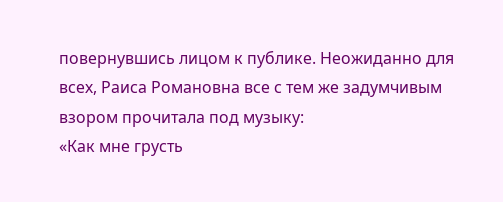повернувшись лицом к публике. Неожиданно для всех, Раиса Романовна все с тем же задумчивым взором прочитала под музыку:
«Как мне грусть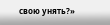свою унять?»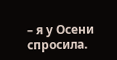– я у Осени спросила.